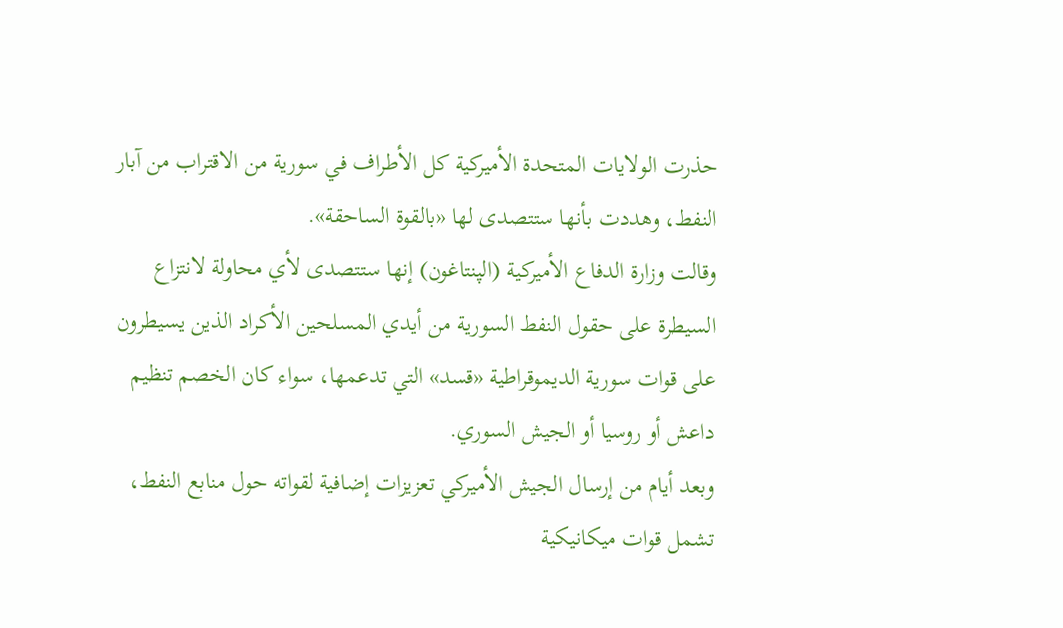حذرت الولايات المتحدة الأميركية كل الأطراف في سورية من الاقتراب من آبار النفط، وهددت بأنها ستتصدى لها «بالقوة الساحقة».
وقالت وزارة الدفاع الأميركية (الپنتاغون) إنها ستتصدى لأي محاولة لانتزاع السيطرة على حقول النفط السورية من أيدي المسلحين الأكراد الذين يسيطرون على قوات سورية الديموقراطية «قسد» التي تدعمها، سواء كان الخصم تنظيم داعش أو روسيا أو الجيش السوري.
وبعد أيام من إرسال الجيش الأميركي تعزيزات إضافية لقواته حول منابع النفط، تشمل قوات ميكانيكية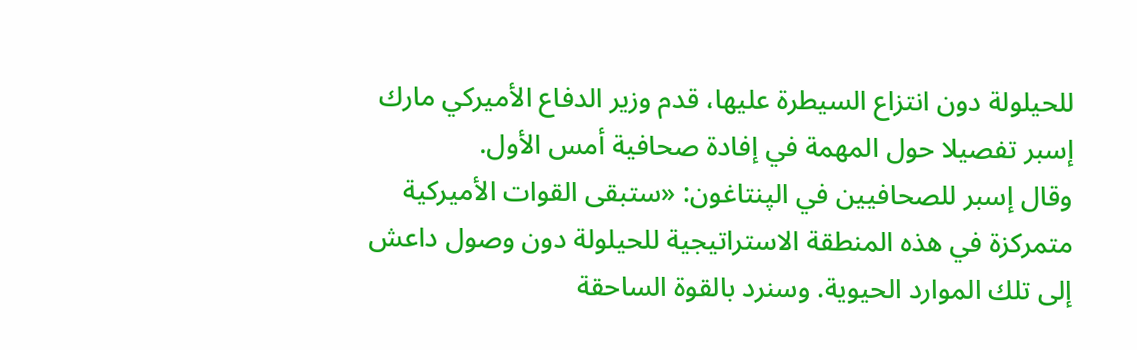للحيلولة دون انتزاع السيطرة عليها، قدم وزير الدفاع الأميركي مارك إسبر تفصيلا حول المهمة في إفادة صحافية أمس الأول.
وقال إسبر للصحافيين في الپنتاغون: «ستبقى القوات الأميركية متمركزة في هذه المنطقة الاستراتيجية للحيلولة دون وصول داعش إلى تلك الموارد الحيوية. وسنرد بالقوة الساحقة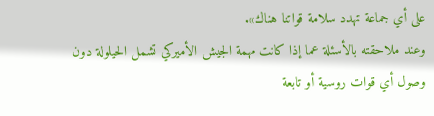على أي جماعة تهدد سلامة قواتنا هناك».
وعند ملاحقته بالأسئلة عما إذا كانت مهمة الجيش الأميركي تشمل الحيلولة دون وصول أي قوات روسية أو تابعة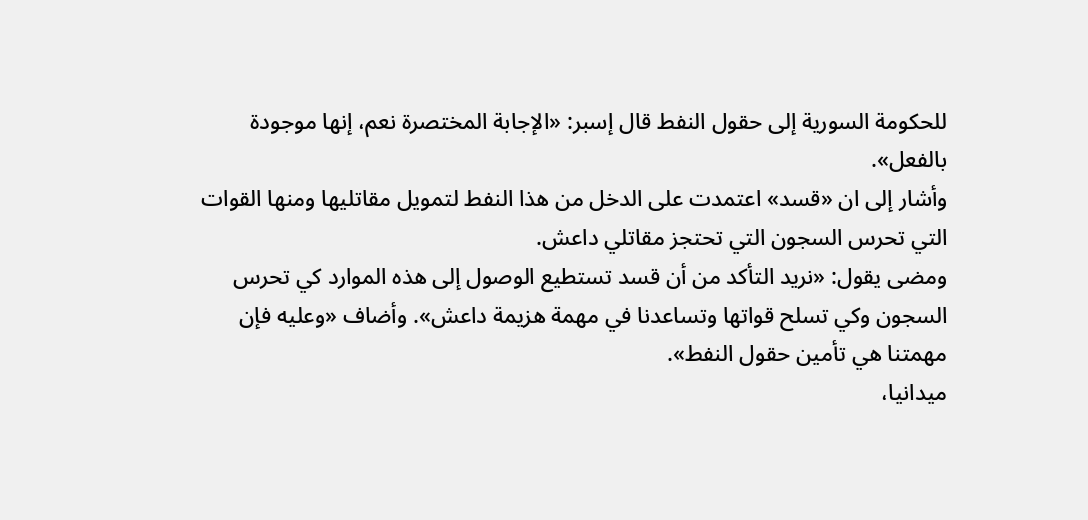للحكومة السورية إلى حقول النفط قال إسبر: «الإجابة المختصرة نعم، إنها موجودة بالفعل».
وأشار إلى ان «قسد» اعتمدت على الدخل من هذا النفط لتمويل مقاتليها ومنها القوات التي تحرس السجون التي تحتجز مقاتلي داعش.
ومضى يقول: «نريد التأكد من أن قسد تستطيع الوصول إلى هذه الموارد كي تحرس السجون وكي تسلح قواتها وتساعدنا في مهمة هزيمة داعش». وأضاف «وعليه فإن مهمتنا هي تأمين حقول النفط».
ميدانيا،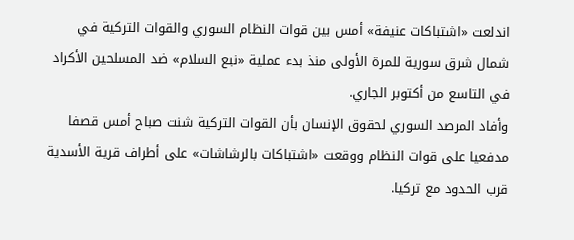اندلعت «اشتباكات عنيفة» أمس بين قوات النظام السوري والقوات التركية في شمال شرق سورية للمرة الأولى منذ بدء عملية «نبع السلام» ضد المسلحين الأكراد في التاسع من أكتوبر الجاري.
وأفاد المرصد السوري لحقوق الإنسان بأن القوات التركية شنت صباح أمس قصفا مدفعيا على قوات النظام ووقعت «اشتباكات بالرشاشات» على أطراف قرية الأسدية قرب الحدود مع تركيا.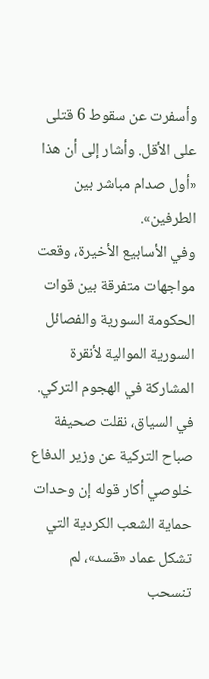وأسفرت عن سقوط 6 قتلى على الأقل. وأشار إلى أن هذا «أول صدام مباشر بين الطرفين».
وفي الأسابيع الأخيرة، وقعت مواجهات متفرقة بين قوات الحكومة السورية والفصائل السورية الموالية لأنقرة المشاركة في الهجوم التركي.
في السياق، نقلت صحيفة صباح التركية عن وزير الدفاع خلوصي أكار قوله إن وحدات حماية الشعب الكردية التي تشكل عماد «قسد»، لم تنسحب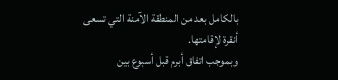بالكامل بعد من المنطقة الآمنة التي تسعى أنقرة لإقامتها.
وبموجب اتفاق أبرم قبل أسبوع بين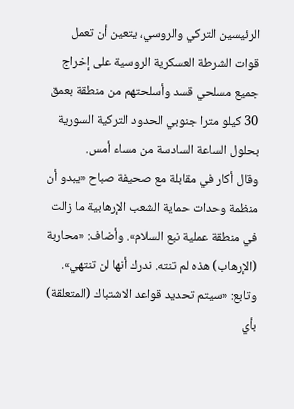الرئيسين التركي والروسي، يتعين أن تعمل قوات الشرطة العسكرية الروسية على إخراج جميع مسلحي قسد وأسلحتهم من منطقة بعمق 30 كيلو مترا جنوبي الحدود التركية السورية بحلول الساعة السادسة من مساء أمس.
وقال أكار في مقابلة مع صحيفة صباح «يبدو أن منظمة وحدات حماية الشعب الإرهابية ما زالت في منطقة عملية نبع السلام». وأضاف: «محاربة (الإرهاب) هذه لم تنته. ندرك أنها لن تنتهي».
وتابع: «سيتم تحديد قواعد الاشتباك (المتعلقة) بأي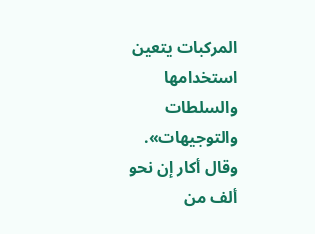المركبات يتعين استخدامها والسلطات والتوجيهات». وقال أكار إن نحو ألف من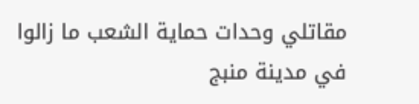مقاتلي وحدات حماية الشعب ما زالوا في مدينة منبج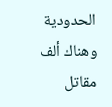الحدودية وهناك ألف مقاتل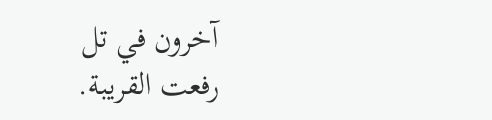آخرون في تل رفعت القريبة.